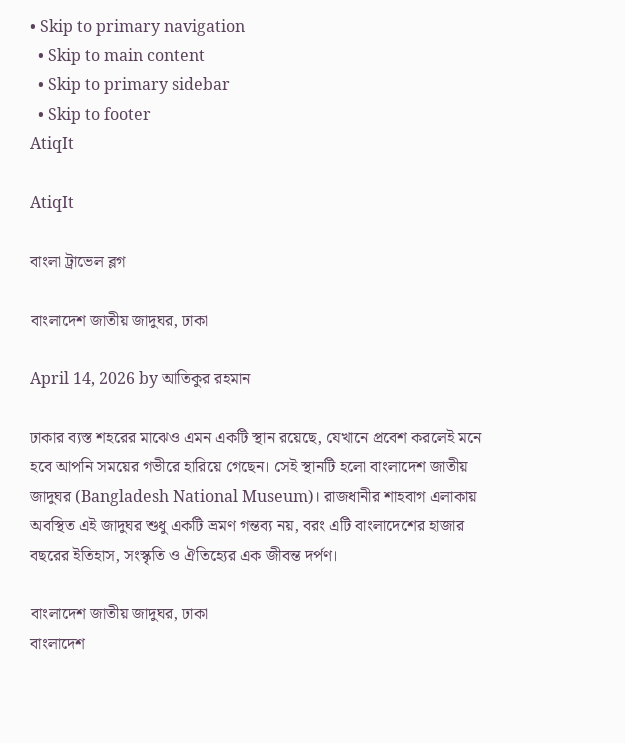• Skip to primary navigation
  • Skip to main content
  • Skip to primary sidebar
  • Skip to footer
AtiqIt

AtiqIt

বাংলা ট্রাভেল ব্লগ

বাংলাদেশ জাতীয় জাদুঘর, ঢাকা

April 14, 2026 by আতিকুর রহমান

ঢাকার ব্যস্ত শহরের মাঝেও এমন একটি স্থান রয়েছে, যেখানে প্রবেশ করলেই মনে হবে আপনি সময়ের গভীরে হারিয়ে গেছেন। সেই স্থানটি হলো বাংলাদেশ জাতীয় জাদুঘর (Bangladesh National Museum)। রাজধানীর শাহবাগ এলাকায় অবস্থিত এই জাদুঘর শুধু একটি ভ্রমণ গন্তব্য নয়, বরং এটি বাংলাদেশের হাজার বছরের ইতিহাস, সংস্কৃতি ও ঐতিহ্যের এক জীবন্ত দর্পণ।

বাংলাদেশ জাতীয় জাদুঘর, ঢাকা
বাংলাদেশ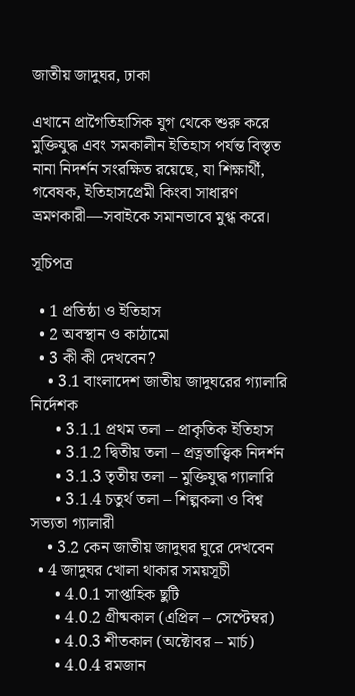জাতীয় জাদুঘর, ঢাকা

এখানে প্রাগৈতিহাসিক যুগ থেকে শুরু করে মুক্তিযুদ্ধ এবং সমকালীন ইতিহাস পর্যন্ত বিস্তৃত নানা নিদর্শন সংরক্ষিত রয়েছে, যা শিক্ষার্থী, গবেষক, ইতিহাসপ্রেমী কিংবা সাধারণ ভ্রমণকারী—সবাইকে সমানভাবে মুগ্ধ করে।

সূচিপত্র

  • 1 প্রতিষ্ঠা ও ইতিহাস
  • 2 অবস্থান ও কাঠামো
  • 3 কী কী দেখবেন?
    • 3.1 বাংলাদেশ জাতীয় জাদুঘরের গ্যালারি নির্দেশক
      • 3.1.1 প্রথম তলা – প্রাকৃতিক ইতিহাস
      • 3.1.2 দ্বিতীয় তলা – প্রত্নতাত্ত্বিক নিদর্শন
      • 3.1.3 তৃতীয় তলা – মুক্তিযুদ্ধ গ্যালারি
      • 3.1.4 চতুর্থ তলা – শিল্পকলা ও বিশ্ব সভ্যতা গ্যালারী
    • 3.2 কেন জাতীয় জাদুঘর ঘুরে দেখবেন
  • 4 জাদুঘর খোলা থাকার সময়সূচী
      • 4.0.1 সাপ্তাহিক ছুটি
      • 4.0.2 গ্রীষ্মকাল (এপ্রিল – সেপ্টেম্বর)
      • 4.0.3 শীতকাল (অক্টোবর – মার্চ)
      • 4.0.4 রমজান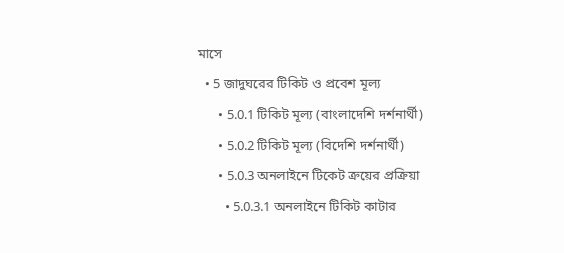মাসে
  • 5 জাদুঘরের টিকিট ও প্রবেশ মূল্য
      • 5.0.1 টিকিট মূল্য (বাংলাদেশি দর্শনার্থী)
      • 5.0.2 টিকিট মূল্য (বিদেশি দর্শনার্থী)
      • 5.0.3 অনলাইনে টিকেট ক্রয়ের প্রক্রিয়া
        • 5.0.3.1 অনলাইনে টিকিট কাটার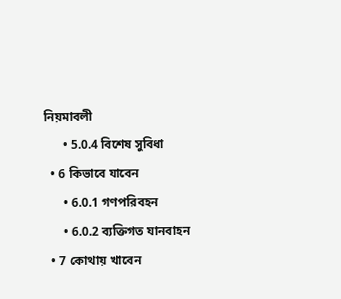নিয়মাবলী
      • 5.0.4 বিশেষ সুবিধা
  • 6 কিভাবে যাবেন
      • 6.0.1 গণপরিবহন
      • 6.0.2 ব্যক্তিগত যানবাহন
  • 7 কোথায় খাবেন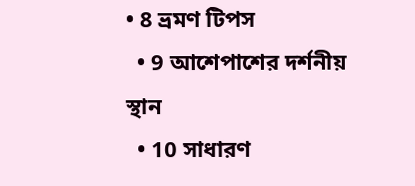• 8 ভ্রমণ টিপস
  • 9 আশেপাশের দর্শনীয় স্থান
  • 10 সাধারণ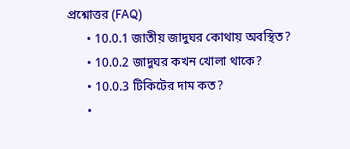প্রশ্নোত্তর (FAQ)
      • 10.0.1 জাতীয় জাদুঘর কোথায় অবস্থিত?
      • 10.0.2 জাদুঘর কখন খোলা থাকে?
      • 10.0.3 টিকিটের দাম কত?
      •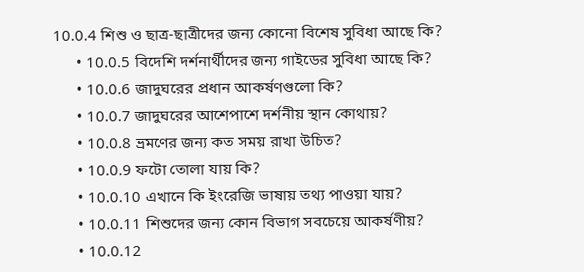10.0.4 শিশু ও ছাত্র-ছাত্রীদের জন্য কোনো বিশেষ সুবিধা আছে কি?
      • 10.0.5 বিদেশি দর্শনার্থীদের জন্য গাইডের সুবিধা আছে কি?
      • 10.0.6 জাদুঘরের প্রধান আকর্ষণগুলো কি?
      • 10.0.7 জাদুঘরের আশেপাশে দর্শনীয় স্থান কোথায়?
      • 10.0.8 ভ্রমণের জন্য কত সময় রাখা উচিত?
      • 10.0.9 ফটো তোলা যায় কি?
      • 10.0.10 এখানে কি ইংরেজি ভাষায় তথ্য পাওয়া যায়?
      • 10.0.11 শিশুদের জন্য কোন বিভাগ সবচেয়ে আকর্ষণীয়?
      • 10.0.12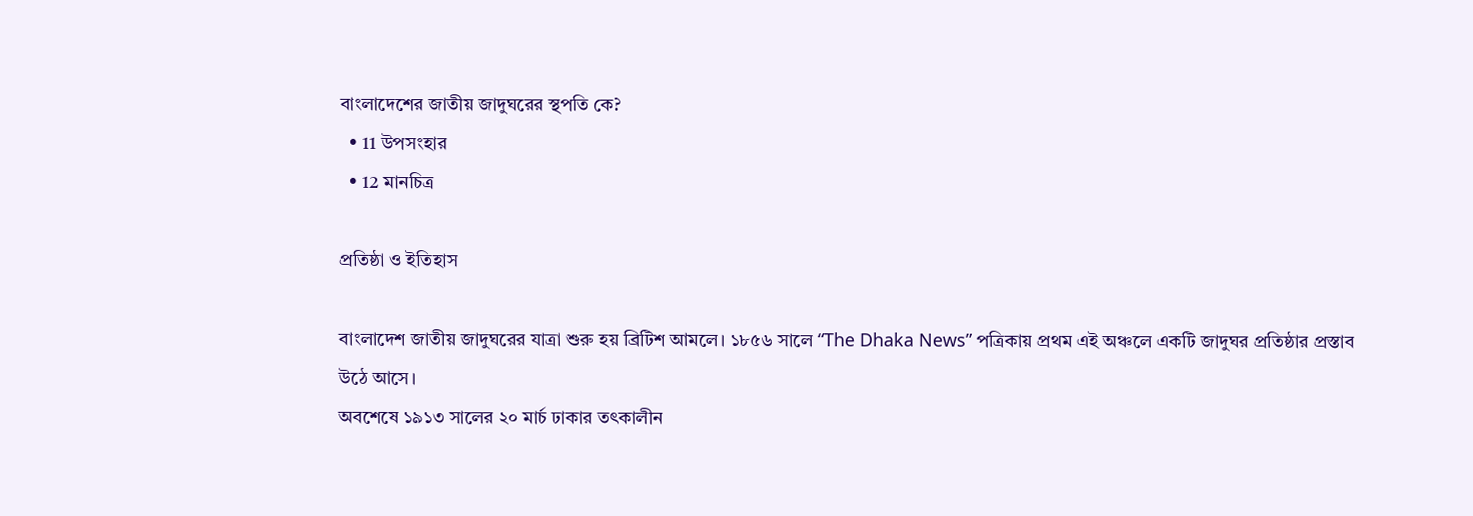বাংলাদেশের জাতীয় জাদুঘরের স্থপতি কে?
  • 11 উপসংহার
  • 12 মানচিত্র

প্রতিষ্ঠা ও ইতিহাস

বাংলাদেশ জাতীয় জাদুঘরের যাত্রা শুরু হয় ব্রিটিশ আমলে। ১৮৫৬ সালে “The Dhaka News” পত্রিকায় প্রথম এই অঞ্চলে একটি জাদুঘর প্রতিষ্ঠার প্রস্তাব উঠে আসে।
অবশেষে ১৯১৩ সালের ২০ মার্চ ঢাকার তৎকালীন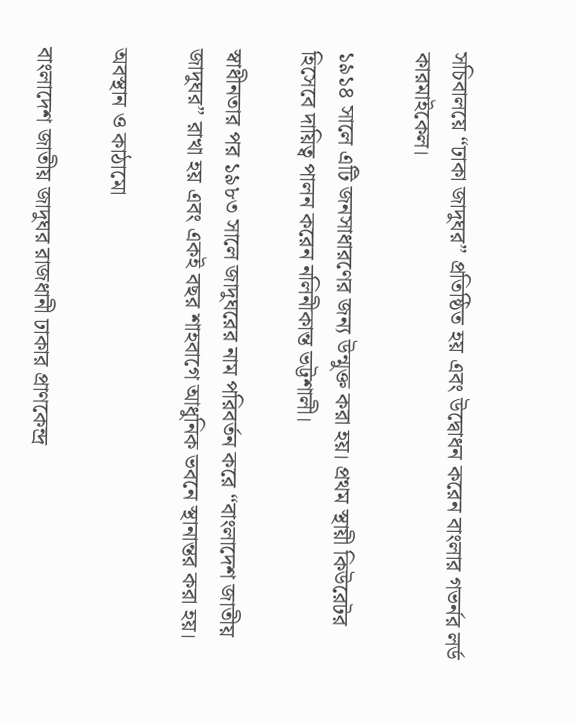সচিবালয়ে “ঢাকা জাদুঘর” প্রতিষ্ঠিত হয় এবং উদ্বোধন করেন বাংলার গভর্নর লর্ড কারমাইকেল।

১৯১৪ সালে এটি জনসাধারণের জন্য উন্মুক্ত করা হয়। প্রথম স্থায়ী কিউরেটর হিসেবে দায়িত্ব পালন করেন নলিনীকান্ত ভট্টশালী।

স্বাধীনতার পর ১৯৮৩ সালে জাদুঘরের নাম পরিবর্তন করে “বাংলাদেশ জাতীয় জাদুঘর” রাখা হয় এবং একই বছর শাহবাগে আধুনিক ভবনে স্থানান্তর করা হয়।

অবস্থান ও কাঠামো

বাংলাদেশ জাতীয় জাদুঘর রাজধানী ঢাকার প্রাণকেন্দ্র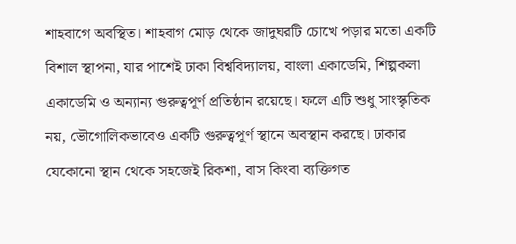শাহবাগে অবস্থিত। শাহবাগ মোড় থেকে জাদুঘরটি চোখে পড়ার মতো একটি বিশাল স্থাপনা, যার পাশেই ঢাকা বিশ্ববিদ্যালয়, বাংলা একাডেমি, শিল্পকলা একাডেমি ও অন্যান্য গুরুত্বপূর্ণ প্রতিষ্ঠান রয়েছে। ফলে এটি শুধু সাংস্কৃতিক নয়, ভৌগোলিকভাবেও একটি গুরুত্বপূর্ণ স্থানে অবস্থান করছে। ঢাকার যেকোনো স্থান থেকে সহজেই রিকশা, বাস কিংবা ব্যক্তিগত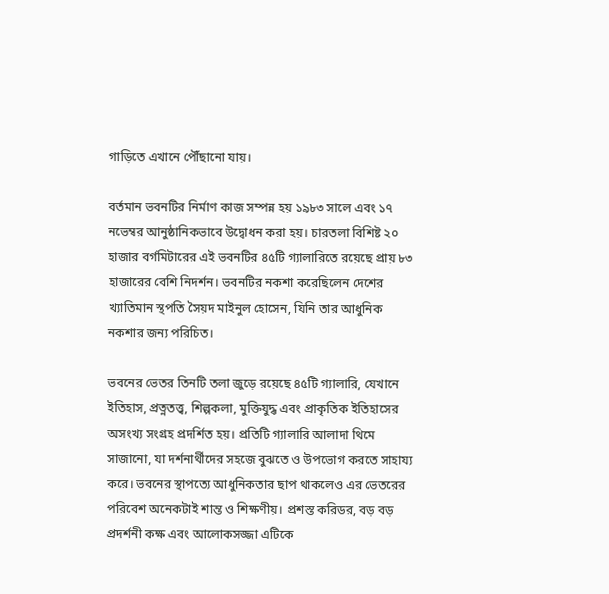গাড়িতে এখানে পৌঁছানো যায়।

বর্তমান ভবনটির নির্মাণ কাজ সম্পন্ন হয় ১৯৮৩ সালে এবং ১৭ নভেম্বর আনুষ্ঠানিকভাবে উদ্বোধন করা হয়। চারতলা বিশিষ্ট ২০ হাজার বর্গমিটারের এই ভবনটির ৪৫টি গ্যালারিতে রয়েছে প্রায় ৮৩ হাজারের বেশি নিদর্শন। ভবনটির নকশা করেছিলেন দেশের খ্যাতিমান স্থপতি সৈয়দ মাইনুল হোসেন, যিনি তার আধুনিক নকশার জন্য পরিচিত।

ভবনের ভেতর তিনটি তলা জুড়ে রয়েছে ৪৫টি গ্যালারি, যেখানে ইতিহাস, প্রত্নতত্ত্ব, শিল্পকলা, মুক্তিযুদ্ধ এবং প্রাকৃতিক ইতিহাসের অসংখ্য সংগ্রহ প্রদর্শিত হয়। প্রতিটি গ্যালারি আলাদা থিমে সাজানো, যা দর্শনার্থীদের সহজে বুঝতে ও উপভোগ করতে সাহায্য করে। ভবনের স্থাপত্যে আধুনিকতার ছাপ থাকলেও এর ভেতরের পরিবেশ অনেকটাই শান্ত ও শিক্ষণীয়। প্রশস্ত করিডর, বড় বড় প্রদর্শনী কক্ষ এবং আলোকসজ্জা এটিকে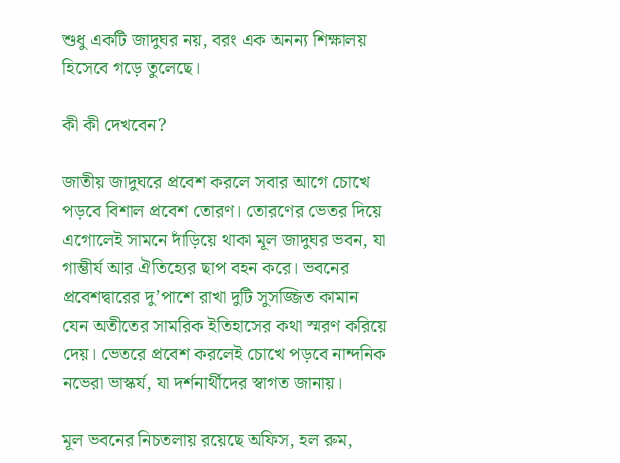শুধু একটি জাদুঘর নয়, বরং এক অনন্য শিক্ষালয় হিসেবে গড়ে তুলেছে।

কী কী দেখবেন?

জাতীয় জাদুঘরে প্রবেশ করলে সবার আগে চোখে পড়বে বিশাল প্রবেশ তোরণ। তোরণের ভেতর দিয়ে এগোলেই সামনে দাঁড়িয়ে থাকা মূল জাদুঘর ভবন, যা গাম্ভীর্য আর ঐতিহ্যের ছাপ বহন করে। ভবনের প্রবেশদ্বারের দু’পাশে রাখা দুটি সুসজ্জিত কামান যেন অতীতের সামরিক ইতিহাসের কথা স্মরণ করিয়ে দেয়। ভেতরে প্রবেশ করলেই চোখে পড়বে নান্দনিক নভেরা ভাস্কর্য, যা দর্শনার্থীদের স্বাগত জানায়।

মূল ভবনের নিচতলায় রয়েছে অফিস, হল রুম,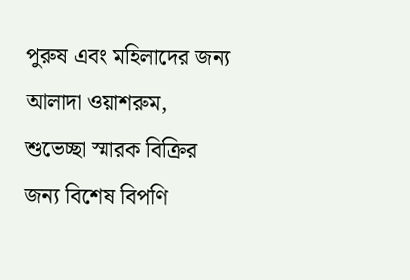পুরুষ এবং মহিলাদের জন্য আলাদা ওয়াশরুম, শুভেচ্ছা স্মারক বিক্রির জন্য বিশেষ বিপণি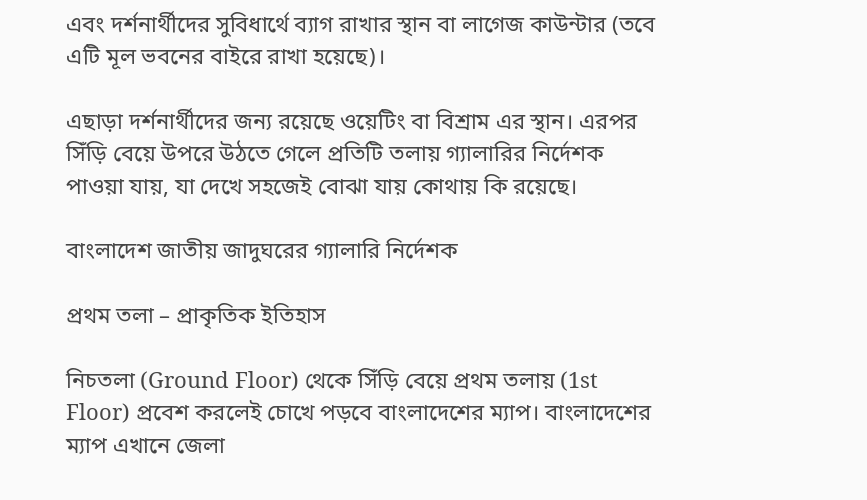এবং দর্শনার্থীদের সুবিধার্থে ব্যাগ রাখার স্থান বা লাগেজ কাউন্টার (তবে এটি মূল ভবনের বাইরে রাখা হয়েছে)।

এছাড়া দর্শনার্থীদের জন্য রয়েছে ওয়েটিং বা বিশ্রাম এর স্থান। এরপর সিঁড়ি বেয়ে উপরে উঠতে গেলে প্রতিটি তলায় গ্যালারির নির্দেশক পাওয়া যায়, যা দেখে সহজেই বোঝা যায় কোথায় কি রয়েছে।

বাংলাদেশ জাতীয় জাদুঘরের গ্যালারি নির্দেশক

প্রথম তলা – প্রাকৃতিক ইতিহাস

নিচতলা (Ground Floor) থেকে সিঁড়ি বেয়ে প্রথম তলায় (1st Floor) প্রবেশ করলেই চোখে পড়বে বাংলাদেশের ম্যাপ। বাংলাদেশের ম্যাপ এখানে জেলা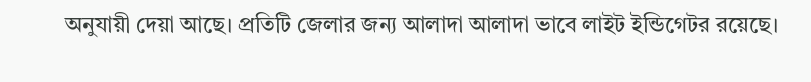অনুযায়ী দেয়া আছে। প্রতিটি জেলার জন্য আলাদা আলাদা ভাবে লাইট ইন্ডিগেটর রয়েছে।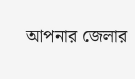আপনার জেলার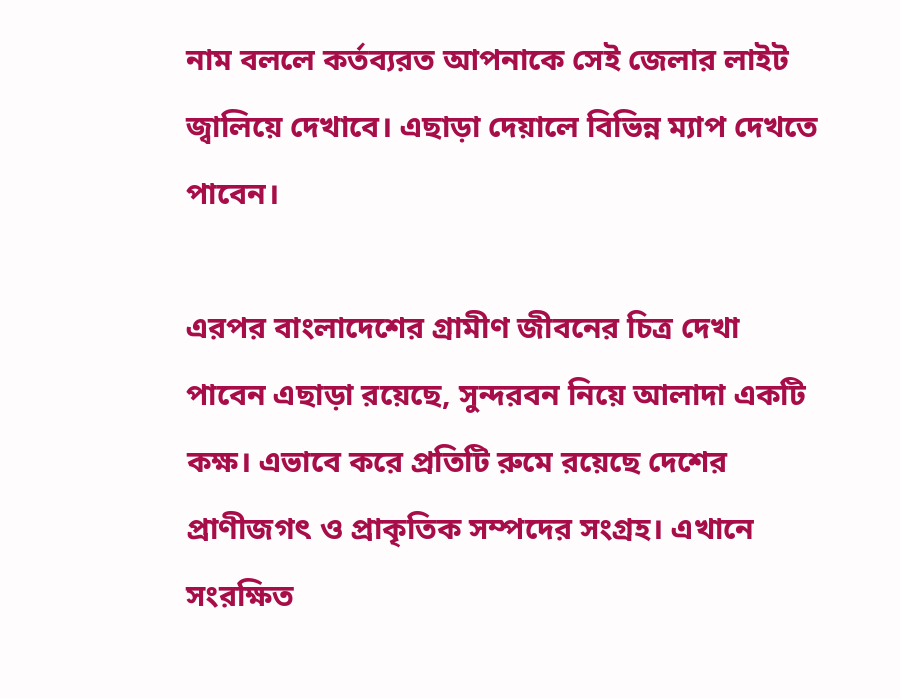নাম বললে কর্তব্যরত আপনাকে সেই জেলার লাইট জ্বালিয়ে দেখাবে। এছাড়া দেয়ালে বিভিন্ন ম্যাপ দেখতে পাবেন।

এরপর বাংলাদেশের গ্রামীণ জীবনের চিত্র দেখা পাবেন এছাড়া রয়েছে, সুন্দরবন নিয়ে আলাদা একটি কক্ষ। এভাবে করে প্রতিটি রুমে রয়েছে দেশের প্রাণীজগৎ ও প্রাকৃতিক সম্পদের সংগ্রহ। এখানে সংরক্ষিত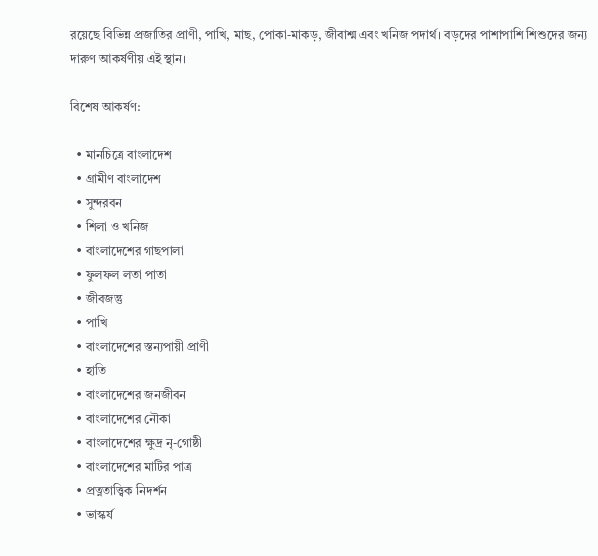রয়েছে বিভিন্ন প্রজাতির প্রাণী, পাখি, মাছ, পোকা-মাকড়, জীবাশ্ম এবং খনিজ পদার্থ। বড়দের পাশাপাশি শিশুদের জন্য দারুণ আকর্ষণীয় এই স্থান।

বিশেষ আকর্ষণ:

  • মানচিত্রে বাংলাদেশ
  • গ্রামীণ বাংলাদেশ
  • সুন্দরবন
  • শিলা ও খনিজ
  • বাংলাদেশের গাছপালা
  • ফুলফল লতা পাতা
  • জীবজন্তু
  • পাখি
  • বাংলাদেশের স্তন্যপায়ী প্রাণী
  • হাতি
  • বাংলাদেশের জনজীবন
  • বাংলাদেশের নৌকা
  • বাংলাদেশের ক্ষুদ্র নৃ-গোষ্ঠী
  • বাংলাদেশের মাটির পাত্র
  • প্রত্নতাত্ত্বিক নিদর্শন
  • ভাস্কর্য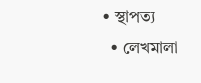• স্থাপত্য
  • লেখমালা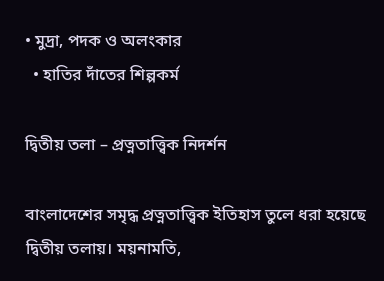• মুদ্রা, পদক ও অলংকার
  • হাতির দাঁতের শিল্পকর্ম

দ্বিতীয় তলা – প্রত্নতাত্ত্বিক নিদর্শন

বাংলাদেশের সমৃদ্ধ প্রত্নতাত্ত্বিক ইতিহাস তুলে ধরা হয়েছে দ্বিতীয় তলায়। ময়নামতি,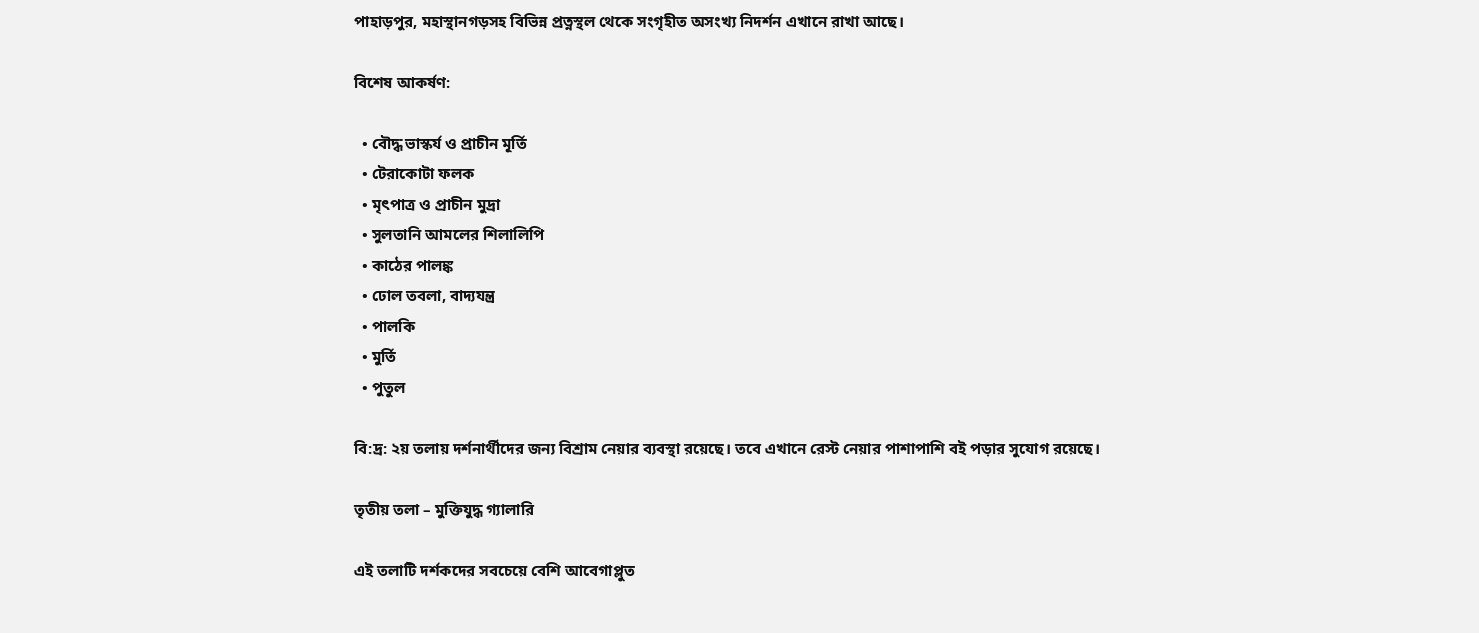পাহাড়পুর, মহাস্থানগড়সহ বিভিন্ন প্রত্নস্থল থেকে সংগৃহীত অসংখ্য নিদর্শন এখানে রাখা আছে।

বিশেষ আকর্ষণ:

  • বৌদ্ধ ভাস্কর্য ও প্রাচীন মূর্তি
  • টেরাকোটা ফলক
  • মৃৎপাত্র ও প্রাচীন মুদ্রা
  • সুলতানি আমলের শিলালিপি
  • কাঠের পালঙ্ক
  • ঢোল তবলা, বাদ্যযন্ত্র
  • পালকি
  • মুর্তি
  • পুতুল

বি:দ্র: ২য় তলায় দর্শনার্থীদের জন্য বিশ্রাম নেয়ার ব্যবস্থা রয়েছে। তবে এখানে রেস্ট নেয়ার পাশাপাশি বই পড়ার সুযোগ রয়েছে।

তৃতীয় তলা – মুক্তিযুদ্ধ গ্যালারি

এই তলাটি দর্শকদের সবচেয়ে বেশি আবেগাপ্লুত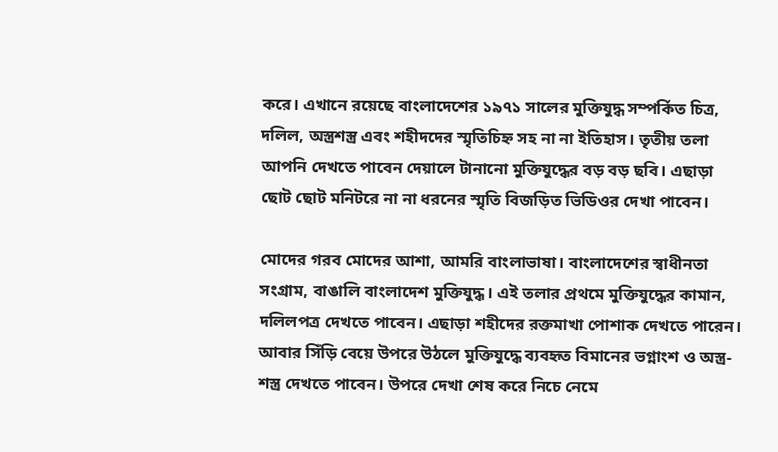করে। এখানে রয়েছে বাংলাদেশের ১৯৭১ সালের মুক্তিযুদ্ধ সম্পর্কিত চিত্র, দলিল, অস্ত্রশস্ত্র এবং শহীদদের স্মৃতিচিহ্ন সহ না না ইতিহাস। তৃতীয় তলা আপনি দেখতে পাবেন দেয়ালে টানানো মুক্তিযুদ্ধের বড় বড় ছবি। এছাড়া ছোট ছোট মনিটরে না না ধরনের স্মৃতি বিজড়িত ভিডিওর দেখা পাবেন।

মোদের গরব মোদের আশা, আমরি বাংলাভাষা। বাংলাদেশের স্বাধীনতা সংগ্রাম, বাঙালি বাংলাদেশ মুক্তিযুদ্ধ। এই তলার প্রথমে মুক্তিযুদ্ধের কামান, দলিলপত্র দেখতে পাবেন। এছাড়া শহীদের রক্তমাখা পোশাক দেখতে পারেন। আবার সিঁড়ি বেয়ে উপরে উঠলে মুক্তিযুদ্ধে ব্যবহৃত বিমানের ভগ্নাংশ ও অস্ত্র-শস্ত্র দেখতে পাবেন। উপরে দেখা শেষ করে নিচে নেমে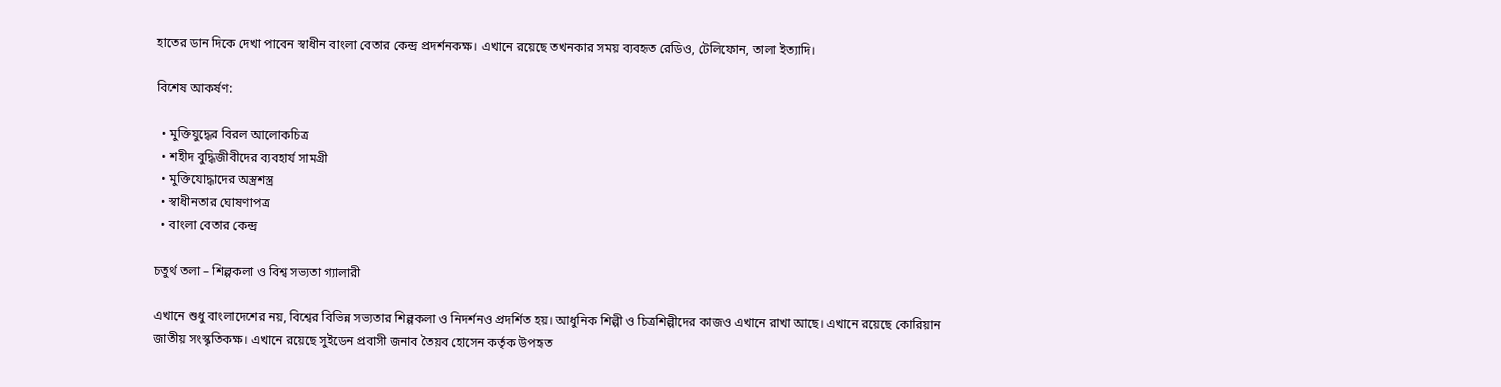হাতের ডান দিকে দেখা পাবেন স্বাধীন বাংলা বেতার কেন্দ্র প্রদর্শনকক্ষ। এখানে রয়েছে তখনকার সময় ব্যবহৃত রেডিও, টেলিফোন, তালা ইত্যাদি।

বিশেষ আকর্ষণ:

  • মুক্তিযুদ্ধের বিরল আলোকচিত্র
  • শহীদ বুদ্ধিজীবীদের ব্যবহার্য সামগ্রী
  • মুক্তিযোদ্ধাদের অস্ত্রশস্ত্র
  • স্বাধীনতার ঘোষণাপত্র
  • বাংলা বেতার কেন্দ্র

চতুর্থ তলা – শিল্পকলা ও বিশ্ব সভ্যতা গ্যালারী

এখানে শুধু বাংলাদেশের নয়, বিশ্বের বিভিন্ন সভ্যতার শিল্পকলা ও নিদর্শনও প্রদর্শিত হয়। আধুনিক শিল্পী ও চিত্রশিল্পীদের কাজও এখানে রাখা আছে। এখানে রয়েছে কোরিয়ান জাতীয় সংস্কৃতিকক্ষ। এখানে রয়েছে সুইডেন প্রবাসী জনাব তৈয়ব হোসেন কর্তৃক উপহৃত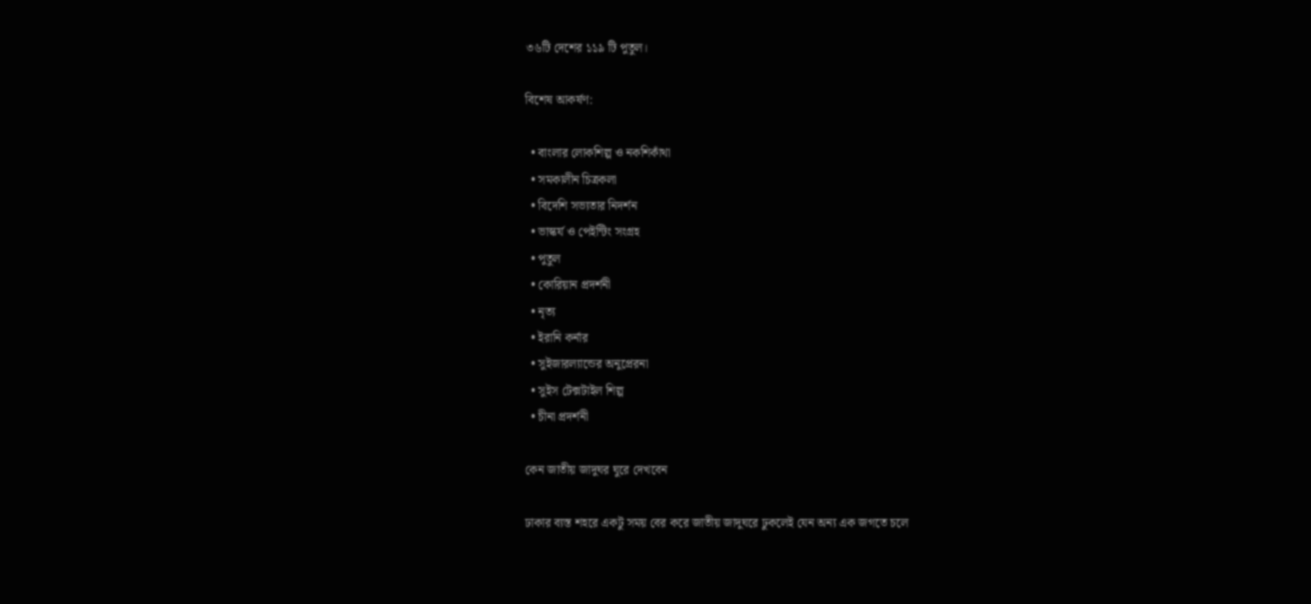৩৬টি দেশের ১১৯ টি পুতুল।

বিশেষ আকর্ষণ:

  • বাংলার লোকশিল্প ও নকশিকাঁথা
  • সমকালীন চিত্রকলা
  • বিদেশি সভ্যতার নিদর্শন
  • ভাস্কর্য ও পেইন্টিং সংগ্রহ
  • পুতুল
  • কোরিয়ান প্রদর্শনী
  • নৃত্য
  • ইরানি কর্নার
  • সুইজারল্যান্ডের অনুপ্রেরনা
  • সুইস টেক্সটাইল শিল্প
  • চীনা প্রদর্শনী

কেন জাতীয় জাদুঘর ঘুরে দেখবেন

ঢাকার ব্যস্ত শহরে একটু সময় বের করে জাতীয় জাদুঘরে ঢুকলেই যেন অন্য এক জগতে চলে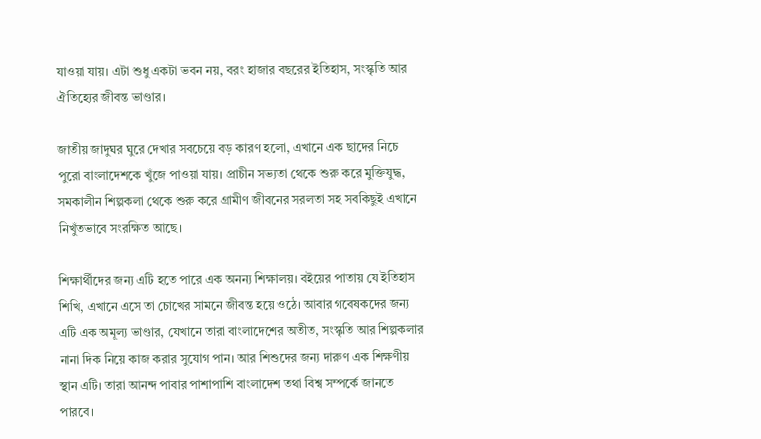যাওয়া যায়। এটা শুধু একটা ভবন নয়, বরং হাজার বছরের ইতিহাস, সংস্কৃতি আর ঐতিহ্যের জীবন্ত ভাণ্ডার।

জাতীয় জাদুঘর ঘুরে দেখার সবচেয়ে বড় কারণ হলো, এখানে এক ছাদের নিচে পুরো বাংলাদেশকে খুঁজে পাওয়া যায়। প্রাচীন সভ্যতা থেকে শুরু করে মুক্তিযুদ্ধ, সমকালীন শিল্পকলা থেকে শুরু করে গ্রামীণ জীবনের সরলতা সহ সবকিছুই এখানে নিখুঁতভাবে সংরক্ষিত আছে।

শিক্ষার্থীদের জন্য এটি হতে পারে এক অনন্য শিক্ষালয়। বইয়ের পাতায় যে ইতিহাস শিখি, এখানে এসে তা চোখের সামনে জীবন্ত হয়ে ওঠে। আবার গবেষকদের জন্য এটি এক অমূল্য ভাণ্ডার, যেখানে তারা বাংলাদেশের অতীত, সংস্কৃতি আর শিল্পকলার নানা দিক নিয়ে কাজ করার সুযোগ পান। আর শিশুদের জন্য দারুণ এক শিক্ষণীয় স্থান এটি। তারা আনন্দ পাবার পাশাপাশি বাংলাদেশ তথা বিশ্ব সম্পর্কে জানতে পারবে।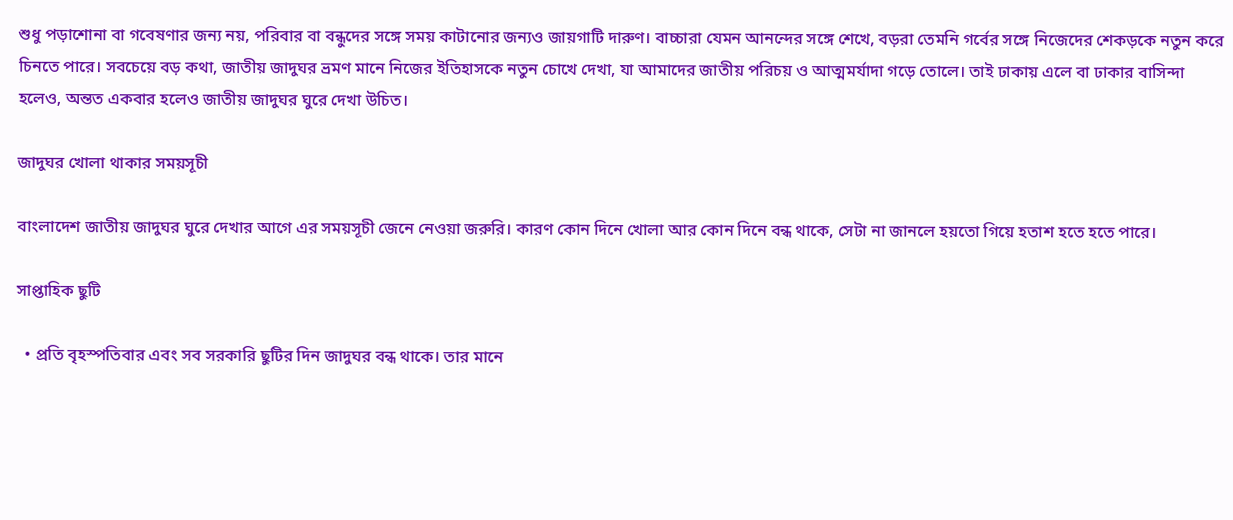শুধু পড়াশোনা বা গবেষণার জন্য নয়, পরিবার বা বন্ধুদের সঙ্গে সময় কাটানোর জন্যও জায়গাটি দারুণ। বাচ্চারা যেমন আনন্দের সঙ্গে শেখে, বড়রা তেমনি গর্বের সঙ্গে নিজেদের শেকড়কে নতুন করে চিনতে পারে। সবচেয়ে বড় কথা, জাতীয় জাদুঘর ভ্রমণ মানে নিজের ইতিহাসকে নতুন চোখে দেখা, যা আমাদের জাতীয় পরিচয় ও আত্মমর্যাদা গড়ে তোলে। তাই ঢাকায় এলে বা ঢাকার বাসিন্দা হলেও, অন্তত একবার হলেও জাতীয় জাদুঘর ঘুরে দেখা উচিত।

জাদুঘর খোলা থাকার সময়সূচী

বাংলাদেশ জাতীয় জাদুঘর ঘুরে দেখার আগে এর সময়সূচী জেনে নেওয়া জরুরি। কারণ কোন দিনে খোলা আর কোন দিনে বন্ধ থাকে, সেটা না জানলে হয়তো গিয়ে হতাশ হতে হতে পারে।

সাপ্তাহিক ছুটি

  • প্রতি বৃহস্পতিবার এবং সব সরকারি ছুটির দিন জাদুঘর বন্ধ থাকে। তার মানে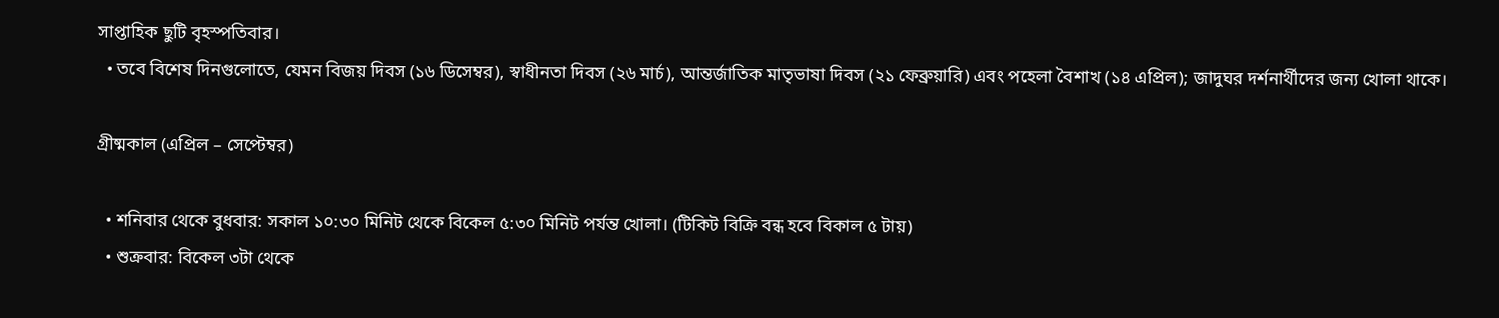সাপ্তাহিক ছুটি বৃহস্পতিবার।
  • তবে বিশেষ দিনগুলোতে, যেমন বিজয় দিবস (১৬ ডিসেম্বর), স্বাধীনতা দিবস (২৬ মার্চ), আন্তর্জাতিক মাতৃভাষা দিবস (২১ ফেব্রুয়ারি) এবং পহেলা বৈশাখ (১৪ এপ্রিল); জাদুঘর দর্শনার্থীদের জন্য খোলা থাকে।

গ্রীষ্মকাল (এপ্রিল – সেপ্টেম্বর)

  • শনিবার থেকে বুধবার: সকাল ১০:৩০ মিনিট থেকে বিকেল ৫:৩০ মিনিট পর্যন্ত খোলা। (টিকিট বিক্রি বন্ধ হবে বিকাল ৫ টায়)
  • শুক্রবার: বিকেল ৩টা থেকে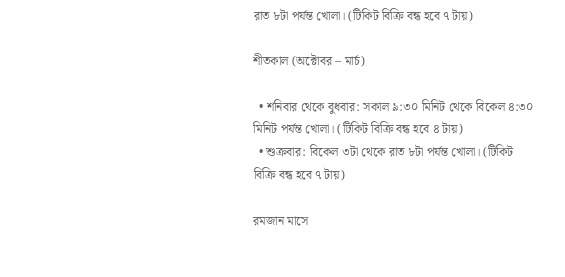রাত ৮টা পর্যন্ত খোলা। (টিকিট বিক্রি বন্ধ হবে ৭ টায়)

শীতকাল (অক্টোবর – মার্চ)

  • শনিবার থেকে বুধবার: সকাল ৯:৩০ মিনিট থেকে বিকেল ৪:৩০ মিনিট পর্যন্ত খোলা। (টিকিট বিক্রি বন্ধ হবে ৪ টায়)
  • শুক্রবার: বিকেল ৩টা থেকে রাত ৮টা পর্যন্ত খোলা। (টিকিট বিক্রি বন্ধ হবে ৭ টায়)

রমজান মাসে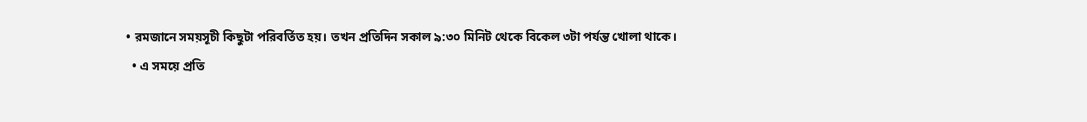• রমজানে সময়সূচী কিছুটা পরিবর্তিত হয়। তখন প্রতিদিন সকাল ৯:৩০ মিনিট থেকে বিকেল ৩টা পর্যন্ত খোলা থাকে।
  • এ সময়ে প্রতি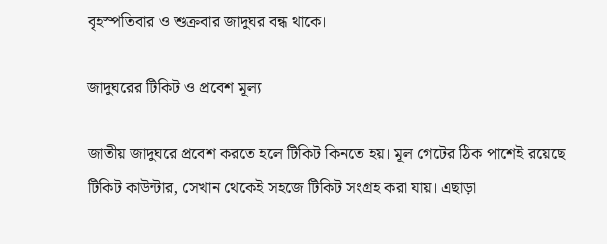বৃহস্পতিবার ও শুক্রবার জাদুঘর বন্ধ থাকে।

জাদুঘরের টিকিট ও প্রবেশ মূল্য

জাতীয় জাদুঘরে প্রবেশ করতে হলে টিকিট কিনতে হয়। মূল গেটের ঠিক পাশেই রয়েছে টিকিট কাউন্টার, সেখান থেকেই সহজে টিকিট সংগ্রহ করা যায়। এছাড়া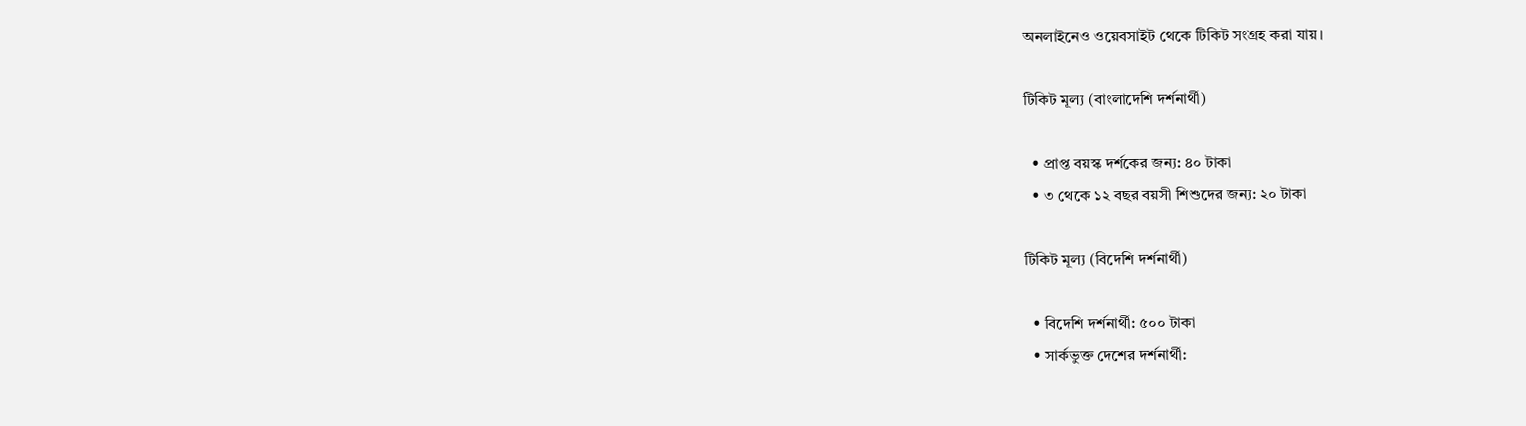অনলাইনেও ওয়েবসাইট থেকে টিকিট সংগ্রহ করা যায়।

টিকিট মূল্য (বাংলাদেশি দর্শনার্থী)

  • প্রাপ্ত বয়স্ক দর্শকের জন্য: ৪০ টাকা
  • ৩ থেকে ১২ বছর বয়সী শিশুদের জন্য: ২০ টাকা

টিকিট মূল্য (বিদেশি দর্শনার্থী)

  • বিদেশি দর্শনার্থী: ৫০০ টাকা
  • সার্কভুক্ত দেশের দর্শনার্থী: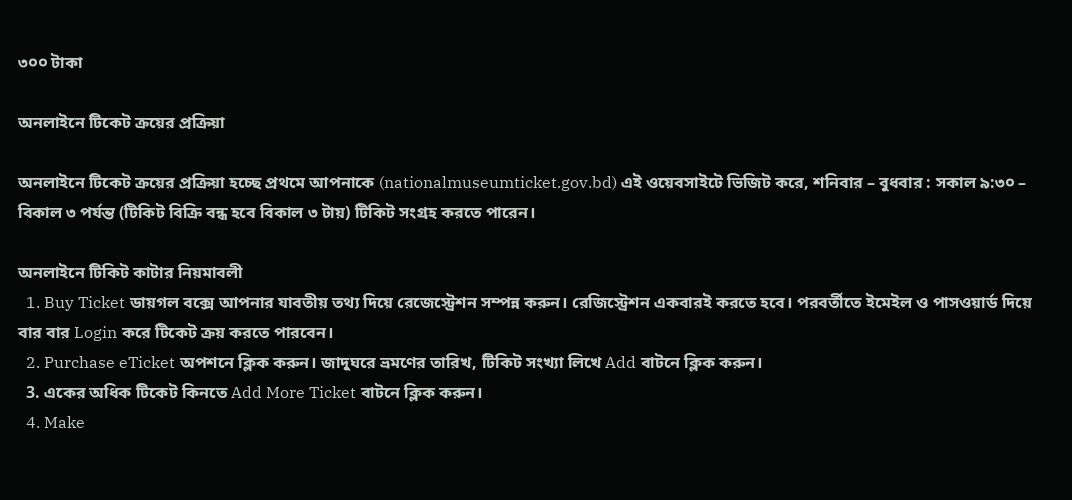৩০০ টাকা

অনলাইনে টিকেট ক্রয়ের প্রক্রিয়া

অনলাইনে টিকেট ক্রয়ের প্রক্রিয়া হচ্ছে প্রথমে আপনাকে (nationalmuseumticket.gov.bd) এই ওয়েবসাইটে ভিজিট করে, শনিবার – বুধবার : সকাল ৯:৩০ – বিকাল ৩ পর্যন্ত (টিকিট বিক্রি বন্ধ হবে বিকাল ৩ টায়) টিকিট সংগ্রহ করতে পারেন।

অনলাইনে টিকিট কাটার নিয়মাবলী
  1. Buy Ticket ডায়গল বক্সে আপনার যাবতীয় তথ্য দিয়ে রেজেস্ট্রেশন সম্পন্ন করুন। রেজিস্ট্রেশন একবারই করতে হবে। পরবর্তীতে ইমেইল ও পাসওয়ার্ড দিয়ে বার বার Login করে টিকেট ক্রয় করতে পারবেন।
  2. Purchase eTicket অপশনে ক্লিক করুন। জাদুঘরে ভ্রমণের তারিখ, টিকিট সংখ্যা লিখে Add বাটনে ক্লিক করুন।
  3. একের অধিক টিকেট কিনতে Add More Ticket বাটনে ক্লিক করুন।
  4. Make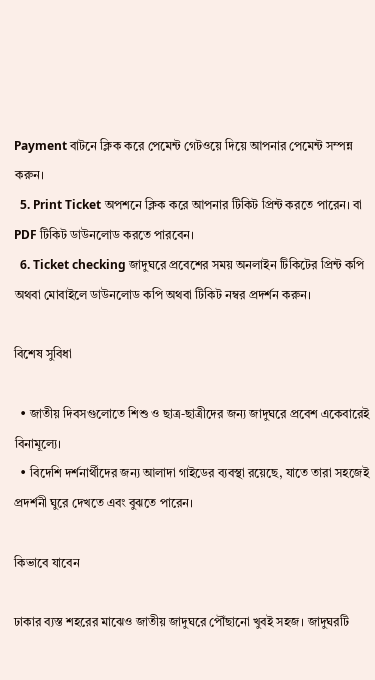Payment বাটনে ক্লিক করে পেমেন্ট গেটওয়ে দিয়ে আপনার পেমেন্ট সম্পন্ন করুন।
  5. Print Ticket অপশনে ক্লিক করে আপনার টিকিট প্রিন্ট করতে পারেন। বা PDF টিকিট ডাউনলোড করতে পারবেন।
  6. Ticket checking জাদুঘরে প্রবেশের সময় অনলাইন টিকিটের প্রিন্ট কপি অথবা মোবাইলে ডাউনলোড কপি অথবা টিকিট নম্বর প্রদর্শন করুন।

বিশেষ সুবিধা

  • জাতীয় দিবসগুলোতে শিশু ও ছাত্র-ছাত্রীদের জন্য জাদুঘরে প্রবেশ একেবারেই বিনামূল্যে।
  • বিদেশি দর্শনার্থীদের জন্য আলাদা গাইডের ব্যবস্থা রয়েছে, যাতে তারা সহজেই প্রদর্শনী ঘুরে দেখতে এবং বুঝতে পারেন।

কিভাবে যাবেন

ঢাকার ব্যস্ত শহরের মাঝেও জাতীয় জাদুঘরে পৌঁছানো খুবই সহজ। জাদুঘরটি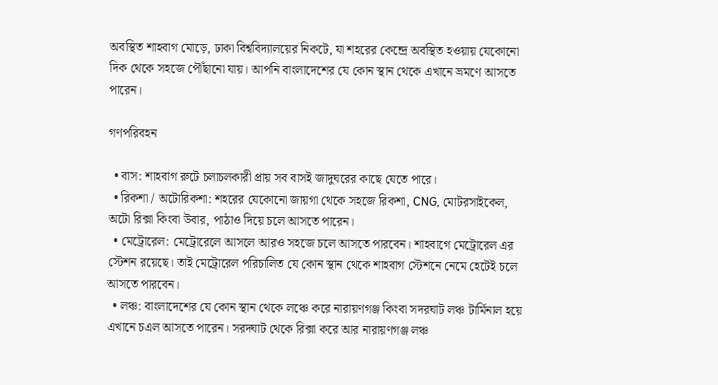অবস্থিত শাহবাগ মোড়ে, ঢাকা বিশ্ববিদ্যালয়ের নিকটে, যা শহরের কেন্দ্রে অবস্থিত হওয়ায় যেকোনো দিক থেকে সহজে পৌঁছানো যায়। আপনি বাংলাদেশের যে কোন স্থান থেকে এখানে ভ্রমণে আসতে পারেন।

গণপরিবহন

  • বাস: শাহবাগ রুটে চলাচলকারী প্রায় সব বাসই জাদুঘরের কাছে যেতে পারে।
  • রিকশা / অটোরিকশা: শহরের যেকোনো জায়গা থেকে সহজে রিকশা, CNG, মোটরসাইকেল, অটো রিক্সা কিংবা উবার, পাঠাও দিয়ে চলে আসতে পারেন।
  • মেট্রোরেল: মেট্রোরেলে আসলে আরও সহজে চলে আসতে পারবেন। শাহবাগে মেট্রোরেল এর স্টেশন রয়েছে। তাই মেট্রোরেল পরিচালিত যে কোন স্থান থেকে শাহবাগ স্টেশনে নেমে হেটেই চলে আসতে পারবেন।
  • লঞ্চ: বাংলাদেশের যে কোন স্থান থেকে লঞ্চে করে নারায়ণগঞ্জ কিংবা সদরঘাট লঞ্চ টার্মিনাল হয়ে এখানে চএল আসতে পারেন। সরদ্ঘাট থেকে রিক্সা করে আর নারায়ণগঞ্জ লঞ্চ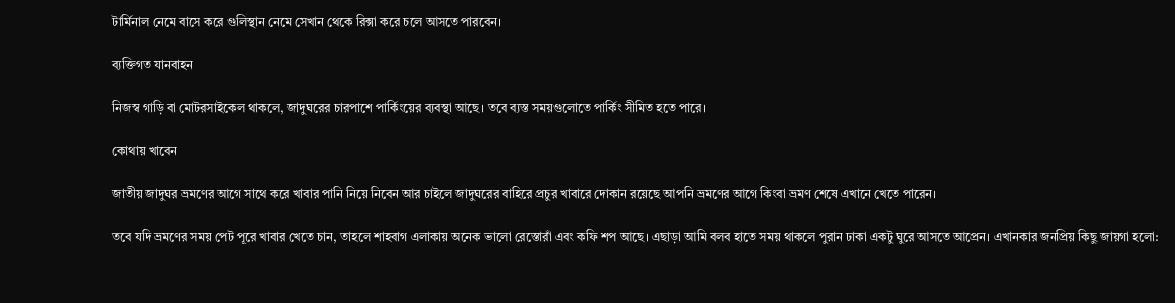টার্মিনাল নেমে বাসে করে গুলিস্থান নেমে সেখান থেকে রিক্সা করে চলে আসতে পারবেন।

ব্যক্তিগত যানবাহন

নিজস্ব গাড়ি বা মোটরসাইকেল থাকলে, জাদুঘরের চারপাশে পার্কিংয়ের ব্যবস্থা আছে। তবে ব্যস্ত সময়গুলোতে পার্কিং সীমিত হতে পারে।

কোথায় খাবেন

জাতীয় জাদুঘর ভ্রমণের আগে সাথে করে খাবার পানি নিয়ে নিবেন আর চাইলে জাদুঘরের বাহিরে প্রচুর খাবারে দোকান রয়েছে আপনি ভ্রমণের আগে কিংবা ভ্রমণ শেষে এখানে খেতে পারেন।

তবে যদি ভ্রমণের সময় পেট পূরে খাবার খেতে চান, তাহলে শাহবাগ এলাকায় অনেক ভালো রেস্তোরাঁ এবং কফি শপ আছে। এছাড়া আমি বলব হাতে সময় থাকলে পুরান ঢাকা একটু ঘুরে আসতে আপ্রেন। এখানকার জনপ্রিয় কিছু জায়গা হলো: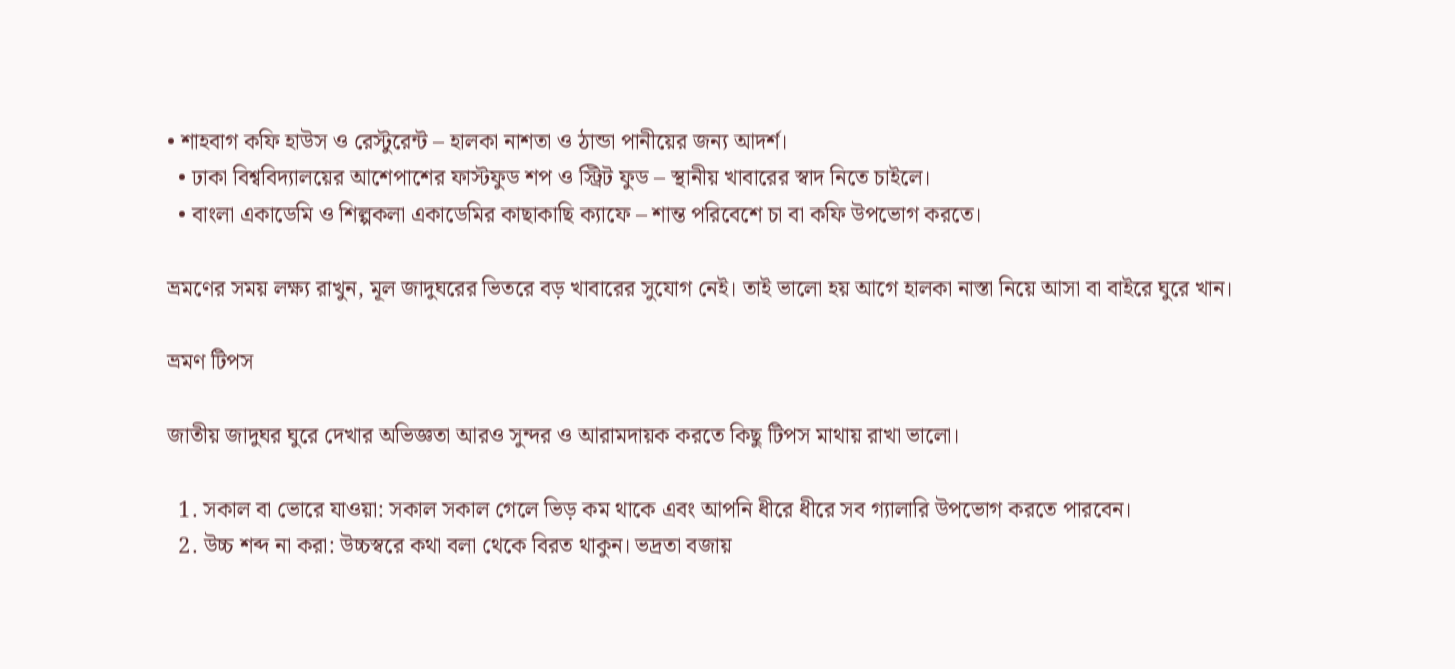• শাহবাগ কফি হাউস ও রেস্টুরেন্ট – হালকা নাশতা ও ঠান্ডা পানীয়ের জন্য আদর্শ।
  • ঢাকা বিশ্ববিদ্যালয়ের আশেপাশের ফাস্টফুড শপ ও স্ট্রিট ফুড – স্থানীয় খাবারের স্বাদ নিতে চাইলে।
  • বাংলা একাডেমি ও শিল্পকলা একাডেমির কাছাকাছি ক্যাফে – শান্ত পরিবেশে চা বা কফি উপভোগ করতে।

ভ্রমণের সময় লক্ষ্য রাখুন, মূল জাদুঘরের ভিতরে বড় খাবারের সুযোগ নেই। তাই ভালো হয় আগে হালকা নাস্তা নিয়ে আসা বা বাইরে ঘুরে খান।

ভ্রমণ টিপস

জাতীয় জাদুঘর ঘুরে দেখার অভিজ্ঞতা আরও সুন্দর ও আরামদায়ক করতে কিছু টিপস মাথায় রাখা ভালো।

  1. সকাল বা ভোরে যাওয়া: সকাল সকাল গেলে ভিড় কম থাকে এবং আপনি ধীরে ধীরে সব গ্যালারি উপভোগ করতে পারবেন।
  2. উচ্চ শব্দ না করা: উচ্চস্বরে কথা বলা থেকে বিরত থাকুন। ভদ্রতা বজায়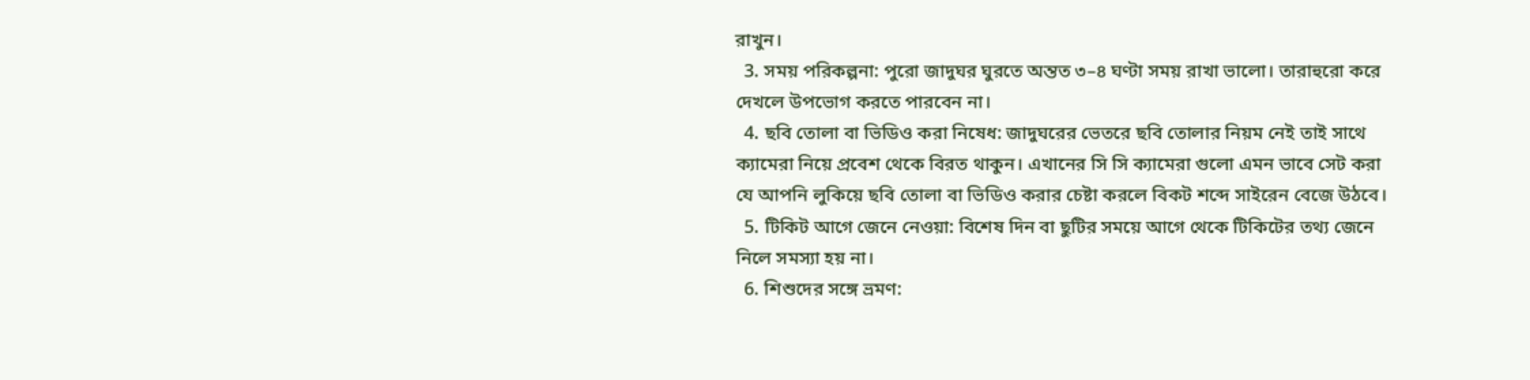রাখুন।
  3. সময় পরিকল্পনা: পুরো জাদুঘর ঘুরতে অন্তত ৩–৪ ঘণ্টা সময় রাখা ভালো। তারাহুরো করে দেখলে উপভোগ করতে পারবেন না।
  4. ছবি তোলা বা ভিডিও করা নিষেধ: জাদুঘরের ভেতরে ছবি তোলার নিয়ম নেই তাই সাথে ক্যামেরা নিয়ে প্রবেশ থেকে বিরত থাকুন। এখানের সি সি ক্যামেরা গুলো এমন ভাবে সেট করা যে আপনি লুকিয়ে ছবি তোলা বা ভিডিও করার চেষ্টা করলে বিকট শব্দে সাইরেন বেজে উঠবে।
  5. টিকিট আগে জেনে নেওয়া: বিশেষ দিন বা ছুটির সময়ে আগে থেকে টিকিটের তথ্য জেনে নিলে সমস্যা হয় না।
  6. শিশুদের সঙ্গে ভ্রমণ: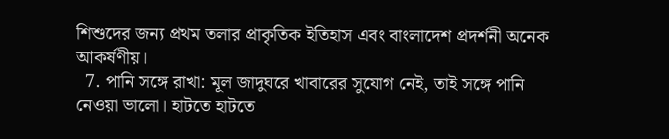শিশুদের জন্য প্রথম তলার প্রাকৃতিক ইতিহাস এবং বাংলাদেশ প্রদর্শনী অনেক আকর্ষণীয়।
  7. পানি সঙ্গে রাখা: মূল জাদুঘরে খাবারের সুযোগ নেই, তাই সঙ্গে পানি নেওয়া ভালো। হাটতে হাটতে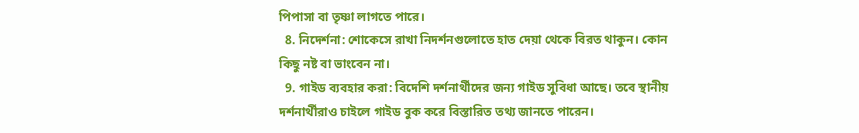পিপাসা বা তৃষ্ণা লাগতে পারে।
  8. নিদের্শনা: শোকেসে রাখা নিদর্শনগুলোতে হাত দেয়া থেকে বিরত থাকুন। কোন কিছু নষ্ট বা ভাংবেন না।
  9. গাইড ব্যবহার করা: বিদেশি দর্শনার্থীদের জন্য গাইড সুবিধা আছে। তবে স্থানীয় দর্শনার্থীরাও চাইলে গাইড বুক করে বিস্তারিত তথ্য জানতে পারেন।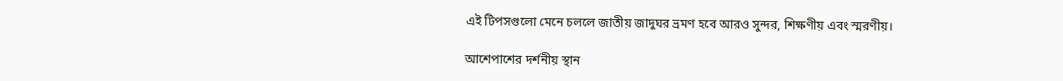এই টিপসগুলো মেনে চললে জাতীয় জাদুঘর ভ্রমণ হবে আরও সুন্দর, শিক্ষণীয় এবং স্মরণীয়।

আশেপাশের দর্শনীয় স্থান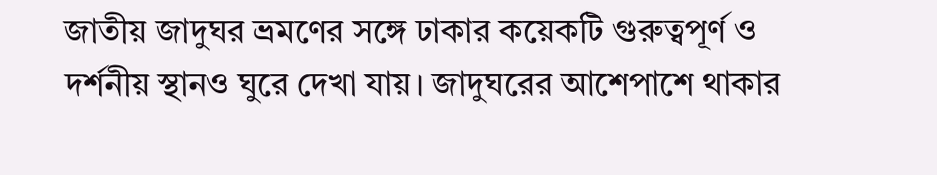জাতীয় জাদুঘর ভ্রমণের সঙ্গে ঢাকার কয়েকটি গুরুত্বপূর্ণ ও দর্শনীয় স্থানও ঘুরে দেখা যায়। জাদুঘরের আশেপাশে থাকার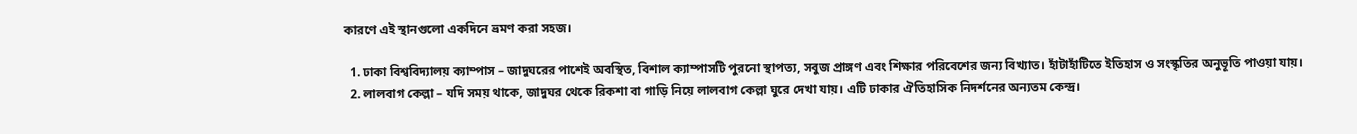কারণে এই স্থানগুলো একদিনে ভ্রমণ করা সহজ।

  1. ঢাকা বিশ্ববিদ্যালয় ক্যাম্পাস – জাদুঘরের পাশেই অবস্থিত, বিশাল ক্যাম্পাসটি পুরনো স্থাপত্য, সবুজ প্রাঙ্গণ এবং শিক্ষার পরিবেশের জন্য বিখ্যাত। হাঁটাহাঁটিতে ইতিহাস ও সংস্কৃতির অনুভূতি পাওয়া যায়।
  2. লালবাগ কেল্লা – যদি সময় থাকে, জাদুঘর থেকে রিকশা বা গাড়ি নিয়ে লালবাগ কেল্লা ঘুরে দেখা যায়। এটি ঢাকার ঐতিহাসিক নিদর্শনের অন্যতম কেন্দ্র।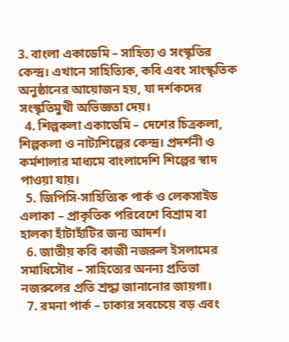3. বাংলা একাডেমি – সাহিত্য ও সংস্কৃতির কেন্দ্র। এখানে সাহিত্যিক, কবি এবং সাংস্কৃতিক অনুষ্ঠানের আয়োজন হয়, যা দর্শকদের সংস্কৃতিমুখী অভিজ্ঞতা দেয়।
  4. শিল্পকলা একাডেমি – দেশের চিত্রকলা, শিল্পকলা ও নাট্যশিল্পের কেন্দ্র। প্রদর্শনী ও কর্মশালার মাধ্যমে বাংলাদেশি শিল্পের স্বাদ পাওয়া যায়।
  5. জিপিসি-সাহিত্যিক পার্ক ও লেকসাইড এলাকা – প্রাকৃতিক পরিবেশে বিশ্রাম বা হালকা হাঁটাহাঁটির জন্য আদর্শ।
  6. জাতীয় কবি কাজী নজরুল ইসলামের সমাধিসৌধ – সাহিত্যের অনন্য প্রতিভা নজরুলের প্রতি শ্রদ্ধা জানানোর জায়গা।
  7. রমনা পার্ক – ঢাকার সবচেয়ে বড় এবং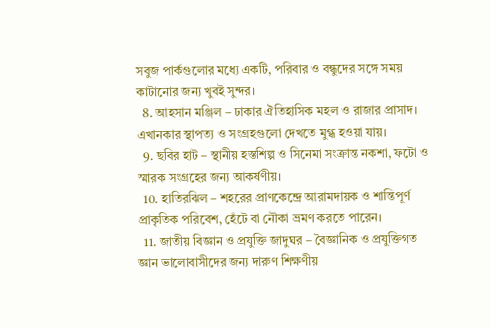সবুজ পার্কগুলোর মধ্যে একটি, পরিবার ও বন্ধুদের সঙ্গে সময় কাটানোর জন্য খুবই সুন্দর।
  8. আহসান মঞ্জিল – ঢাকার ঐতিহাসিক মহল ও রাজার প্রাসাদ। এখানকার স্থাপত্য ও সংগ্রহগুলো দেখতে মুগ্ধ হওয়া যায়।
  9. ছবির হাট – স্থানীয় হস্তশিল্প ও সিনেমা সংক্রান্ত নকশা, ফটো ও স্মারক সংগ্রহের জন্য আকর্ষণীয়।
  10. হাতিরঝিল – শহরের প্রাণকেন্দ্রে আরামদায়ক ও শান্তিপূর্ণ প্রাকৃতিক পরিবেশ, হেঁটে বা নৌকা ভ্রমণ করতে পারেন।
  11. জাতীয় বিজ্ঞান ও প্রযুক্তি জাদুঘর – বৈজ্ঞানিক ও প্রযুক্তিগত জ্ঞান ভালোবাসীদের জন্য দারুণ শিক্ষণীয়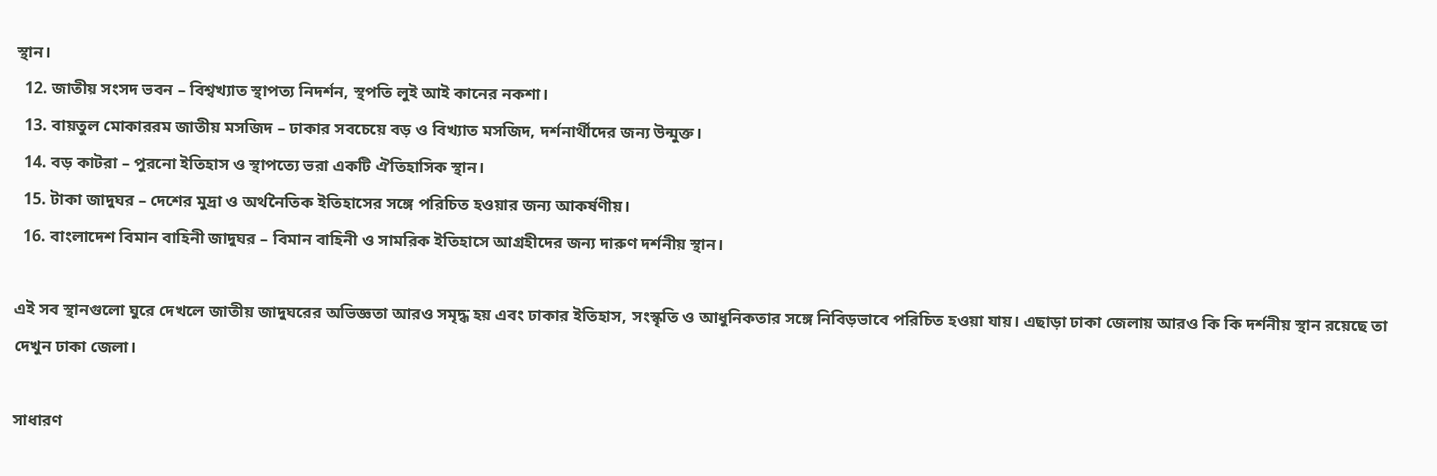স্থান।
  12. জাতীয় সংসদ ভবন – বিশ্বখ্যাত স্থাপত্য নিদর্শন, স্থপতি লুই আই কানের নকশা।
  13. বায়তুল মোকাররম জাতীয় মসজিদ – ঢাকার সবচেয়ে বড় ও বিখ্যাত মসজিদ, দর্শনার্থীদের জন্য উন্মুক্ত।
  14. বড় কাটরা – পুরনো ইতিহাস ও স্থাপত্যে ভরা একটি ঐতিহাসিক স্থান।
  15. টাকা জাদুঘর – দেশের মুদ্রা ও অর্থনৈতিক ইতিহাসের সঙ্গে পরিচিত হওয়ার জন্য আকর্ষণীয়।
  16. বাংলাদেশ বিমান বাহিনী জাদুঘর – বিমান বাহিনী ও সামরিক ইতিহাসে আগ্রহীদের জন্য দারুণ দর্শনীয় স্থান।

এই সব স্থানগুলো ঘুরে দেখলে জাতীয় জাদুঘরের অভিজ্ঞতা আরও সমৃদ্ধ হয় এবং ঢাকার ইতিহাস, সংস্কৃতি ও আধুনিকতার সঙ্গে নিবিড়ভাবে পরিচিত হওয়া যায়। এছাড়া ঢাকা জেলায় আরও কি কি দর্শনীয় স্থান রয়েছে তা দেখুন ঢাকা জেলা।

সাধারণ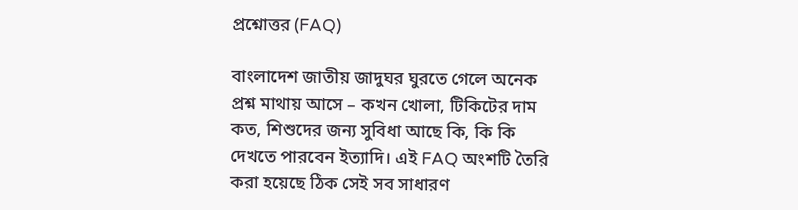প্রশ্নোত্তর (FAQ)

বাংলাদেশ জাতীয় জাদুঘর ঘুরতে গেলে অনেক প্রশ্ন মাথায় আসে – কখন খোলা, টিকিটের দাম কত, শিশুদের জন্য সুবিধা আছে কি, কি কি দেখতে পারবেন ইত্যাদি। এই FAQ অংশটি তৈরি করা হয়েছে ঠিক সেই সব সাধারণ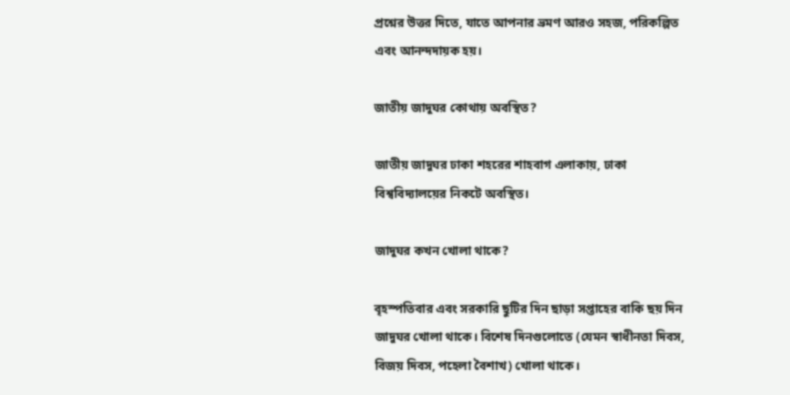প্রশ্নের উত্তর দিতে, যাতে আপনার ভ্রমণ আরও সহজ, পরিকল্পিত এবং আনন্দদায়ক হয়।

জাতীয় জাদুঘর কোথায় অবস্থিত?

জাতীয় জাদুঘর ঢাকা শহরের শাহবাগ এলাকায়, ঢাকা বিশ্ববিদ্যালয়ের নিকটে অবস্থিত।

জাদুঘর কখন খোলা থাকে?

বৃহস্পতিবার এবং সরকারি ছুটির দিন ছাড়া সপ্তাহের বাকি ছয় দিন জাদুঘর খোলা থাকে। বিশেষ দিনগুলোতে (যেমন স্বাধীনতা দিবস, বিজয় দিবস, পহেলা বৈশাখ) খোলা থাকে।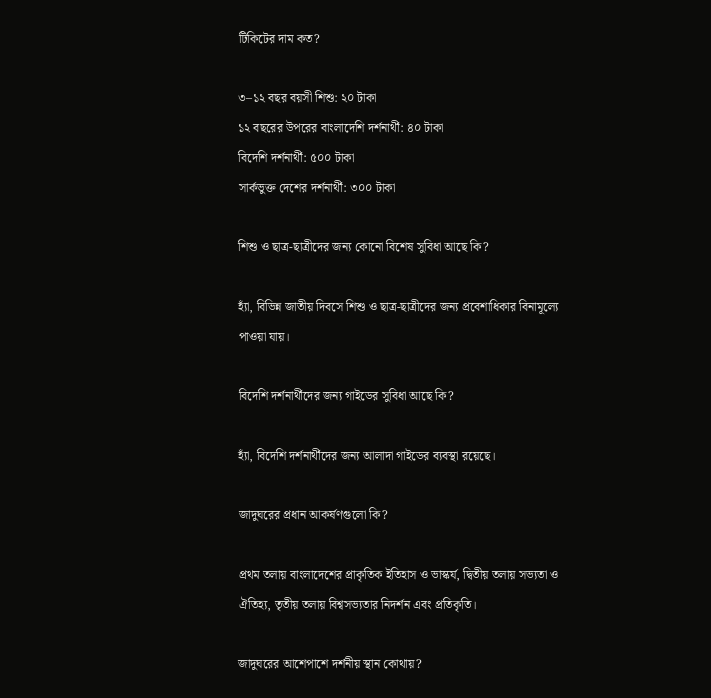টিকিটের দাম কত?

৩–১২ বছর বয়সী শিশু: ২০ টাকা
১২ বছরের উপরের বাংলাদেশি দর্শনার্থী: ৪০ টাকা
বিদেশি দর্শনার্থী: ৫০০ টাকা
সার্কভুক্ত দেশের দর্শনার্থী: ৩০০ টাকা

শিশু ও ছাত্র-ছাত্রীদের জন্য কোনো বিশেষ সুবিধা আছে কি?

হ্যাঁ, বিভিন্ন জাতীয় দিবসে শিশু ও ছাত্র-ছাত্রীদের জন্য প্রবেশাধিকার বিনামূল্যে পাওয়া যায়।

বিদেশি দর্শনার্থীদের জন্য গাইডের সুবিধা আছে কি?

হ্যাঁ, বিদেশি দর্শনার্থীদের জন্য আলাদা গাইডের ব্যবস্থা রয়েছে।

জাদুঘরের প্রধান আকর্ষণগুলো কি?

প্রথম তলায় বাংলাদেশের প্রাকৃতিক ইতিহাস ও ভাস্কর্য, দ্বিতীয় তলায় সভ্যতা ও ঐতিহ্য, তৃতীয় তলায় বিশ্বসভ্যতার নিদর্শন এবং প্রতিকৃতি।

জাদুঘরের আশেপাশে দর্শনীয় স্থান কোথায়?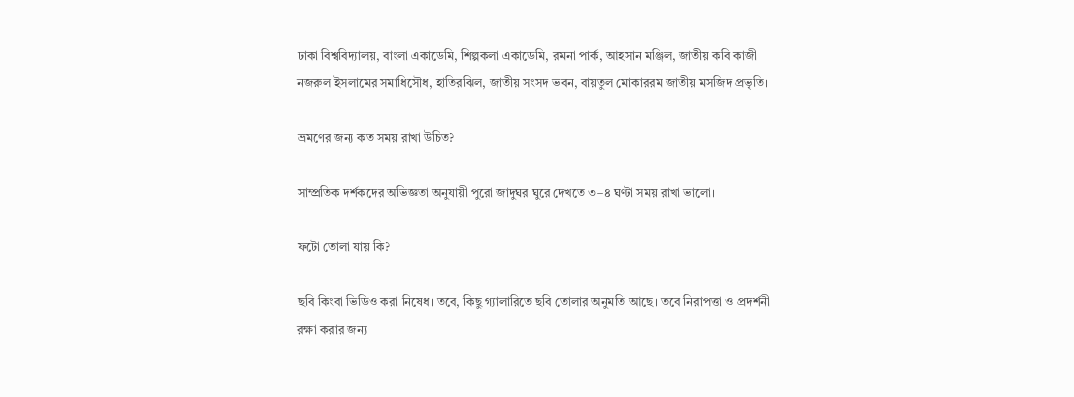ঢাকা বিশ্ববিদ্যালয়, বাংলা একাডেমি, শিল্পকলা একাডেমি, রমনা পার্ক, আহসান মঞ্জিল, জাতীয় কবি কাজী নজরুল ইসলামের সমাধিসৌধ, হাতিরঝিল, জাতীয় সংসদ ভবন, বায়তুল মোকাররম জাতীয় মসজিদ প্রভৃতি।

ভ্রমণের জন্য কত সময় রাখা উচিত?

সাম্প্রতিক দর্শকদের অভিজ্ঞতা অনুযায়ী পুরো জাদুঘর ঘুরে দেখতে ৩–৪ ঘণ্টা সময় রাখা ভালো।

ফটো তোলা যায় কি?

ছবি কিংবা ভিডিও করা নিষেধ। তবে, কিছু গ্যালারিতে ছবি তোলার অনুমতি আছে। তবে নিরাপত্তা ও প্রদর্শনী রক্ষা করার জন্য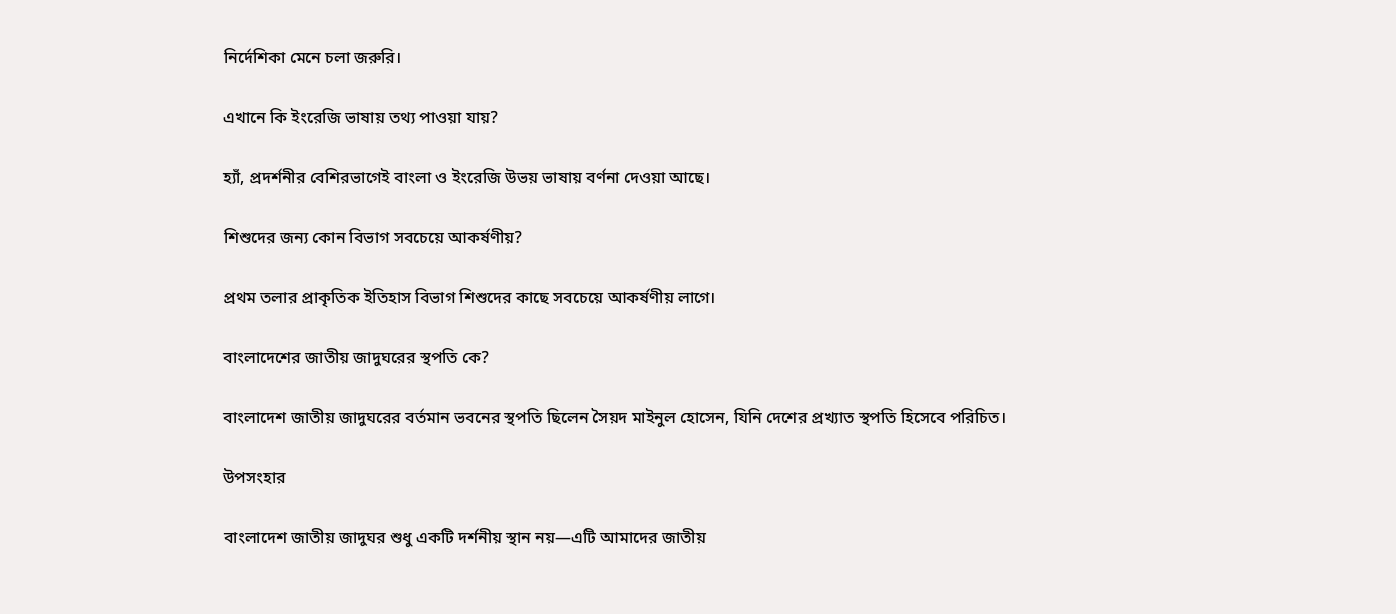নির্দেশিকা মেনে চলা জরুরি।

এখানে কি ইংরেজি ভাষায় তথ্য পাওয়া যায়?

হ্যাঁ, প্রদর্শনীর বেশিরভাগেই বাংলা ও ইংরেজি উভয় ভাষায় বর্ণনা দেওয়া আছে।

শিশুদের জন্য কোন বিভাগ সবচেয়ে আকর্ষণীয়?

প্রথম তলার প্রাকৃতিক ইতিহাস বিভাগ শিশুদের কাছে সবচেয়ে আকর্ষণীয় লাগে।

বাংলাদেশের জাতীয় জাদুঘরের স্থপতি কে?

বাংলাদেশ জাতীয় জাদুঘরের বর্তমান ভবনের স্থপতি ছিলেন সৈয়দ মাইনুল হোসেন, যিনি দেশের প্রখ্যাত স্থপতি হিসেবে পরিচিত।

উপসংহার

বাংলাদেশ জাতীয় জাদুঘর শুধু একটি দর্শনীয় স্থান নয়—এটি আমাদের জাতীয়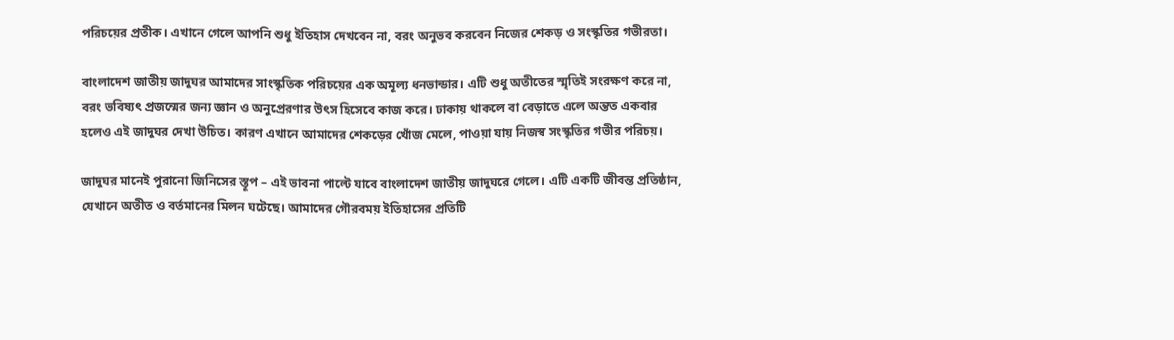পরিচয়ের প্রতীক। এখানে গেলে আপনি শুধু ইতিহাস দেখবেন না, বরং অনুভব করবেন নিজের শেকড় ও সংস্কৃতির গভীরতা।

বাংলাদেশ জাতীয় জাদুঘর আমাদের সাংস্কৃতিক পরিচয়ের এক অমূল্য ধনভান্ডার। এটি শুধু অতীতের স্মৃতিই সংরক্ষণ করে না, বরং ভবিষ্যৎ প্রজন্মের জন্য জ্ঞান ও অনুপ্রেরণার উৎস হিসেবে কাজ করে। ঢাকায় থাকলে বা বেড়াতে এলে অন্তত একবার হলেও এই জাদুঘর দেখা উচিত। কারণ এখানে আমাদের শেকড়ের খোঁজ মেলে, পাওয়া যায় নিজস্ব সংস্কৃতির গভীর পরিচয়।

জাদুঘর মানেই পুরানো জিনিসের স্তূপ – এই ভাবনা পাল্টে যাবে বাংলাদেশ জাতীয় জাদুঘরে গেলে। এটি একটি জীবন্ত প্রতিষ্ঠান, যেখানে অতীত ও বর্তমানের মিলন ঘটেছে। আমাদের গৌরবময় ইতিহাসের প্রতিটি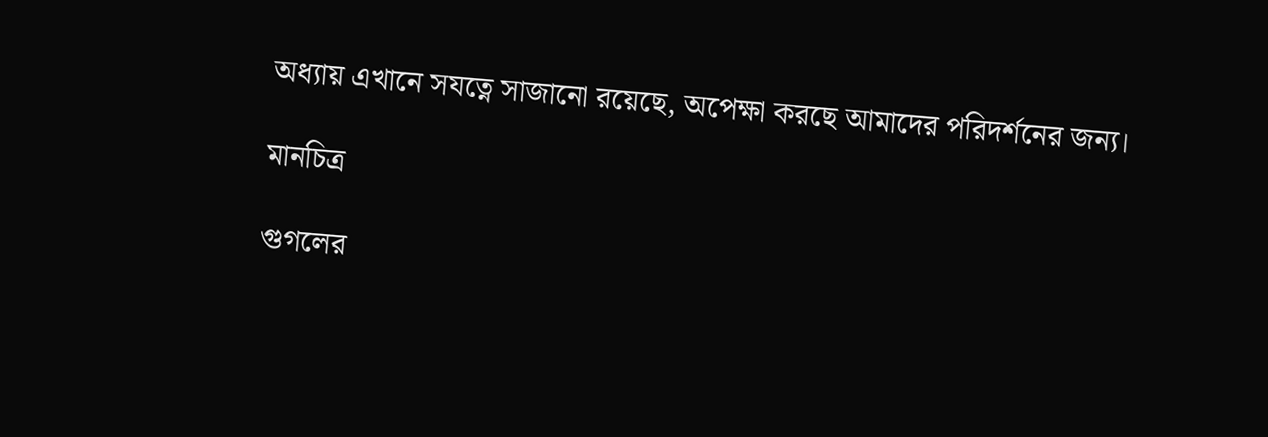অধ্যায় এখানে সযত্নে সাজানো রয়েছে, অপেক্ষা করছে আমাদের পরিদর্শনের জন্য।

মানচিত্র

গুগলের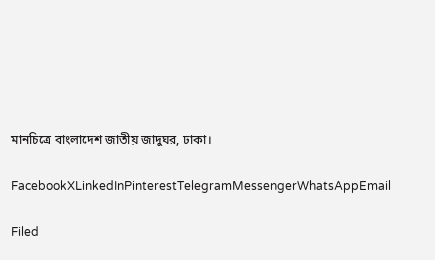মানচিত্রে বাংলাদেশ জাতীয় জাদুঘর, ঢাকা।

FacebookXLinkedInPinterestTelegramMessengerWhatsAppEmail

Filed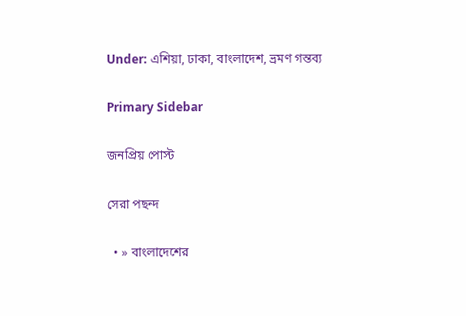Under: এশিয়া, ঢাকা, বাংলাদেশ, ভ্রমণ গন্তব্য

Primary Sidebar

জনপ্রিয় পোস্ট

সেরা পছন্দ

  • » বাংলাদেশের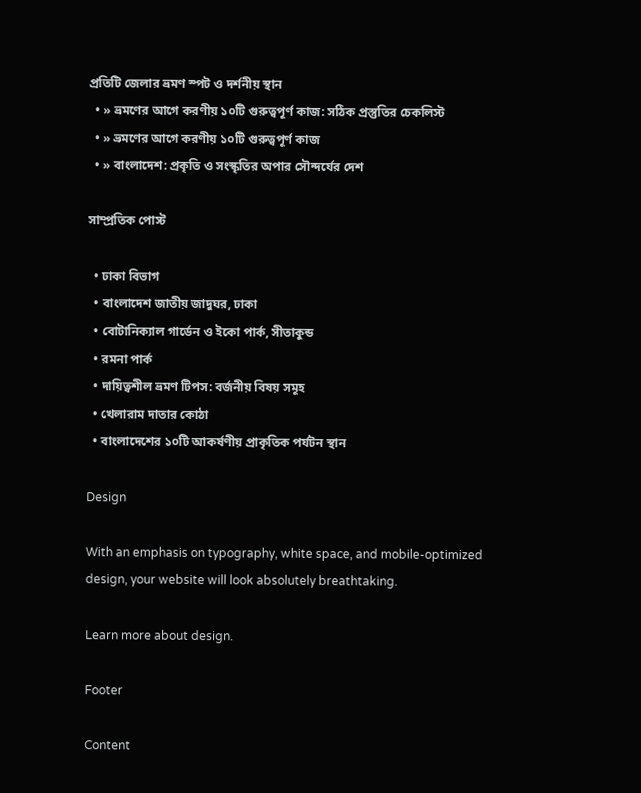প্রতিটি জেলার ভ্রমণ স্পট ও দর্শনীয় স্থান
  • » ভ্রমণের আগে করণীয় ১০টি গুরুত্বপূর্ণ কাজ: সঠিক প্রস্তুতির চেকলিস্ট
  • » ভ্রমণের আগে করণীয় ১০টি গুরুত্বপূর্ণ কাজ
  • » বাংলাদেশ: প্রকৃতি ও সংস্কৃতির অপার সৌন্দর্যের দেশ

সাম্প্রতিক পোস্ট

  • ঢাকা বিভাগ
  • বাংলাদেশ জাতীয় জাদুঘর, ঢাকা
  • বোটানিক্যাল গার্ডেন ও ইকো পার্ক, সীতাকুন্ড
  • রমনা পার্ক
  • দায়িত্বশীল ভ্রমণ টিপস: বর্জনীয় বিষয় সমূহ
  • খেলারাম দাতার কোঠা
  • বাংলাদেশের ১০টি আকর্ষণীয় প্রাকৃতিক পর্যটন স্থান

Design

With an emphasis on typography, white space, and mobile-optimized design, your website will look absolutely breathtaking.

Learn more about design.

Footer

Content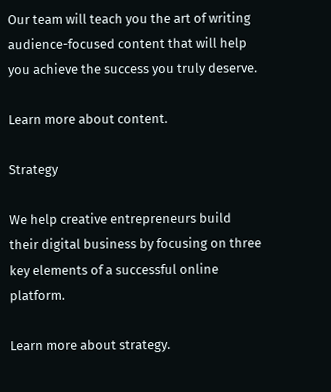Our team will teach you the art of writing audience-focused content that will help you achieve the success you truly deserve.

Learn more about content.

Strategy

We help creative entrepreneurs build their digital business by focusing on three key elements of a successful online platform.

Learn more about strategy.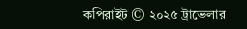কপিরাইট © ২০২৫ ট্রাভেলার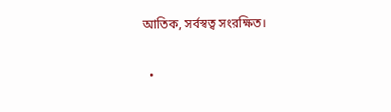আতিক, সর্বস্বত্ব সংরক্ষিত।

  •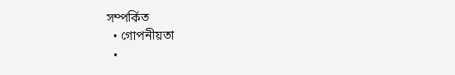সম্পর্কিত
  • গোপনীয়তা
  •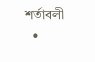শর্তাবলী
  •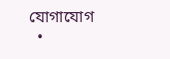যোগাযোগ
  •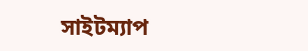সাইটম্যাপ